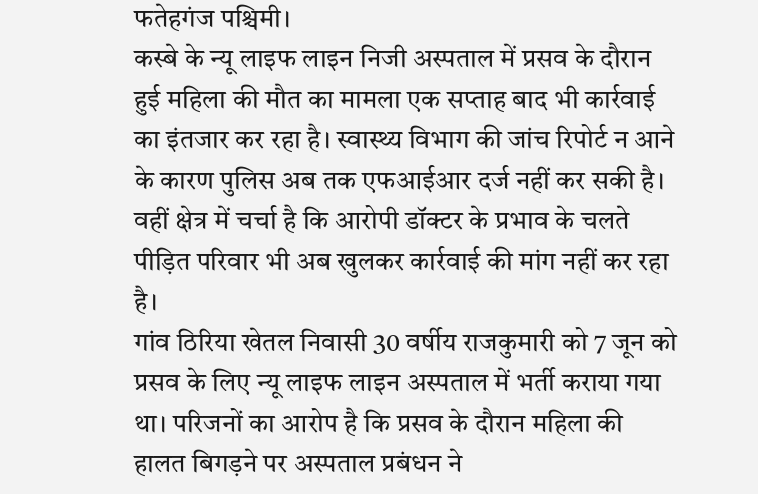फतेहगंज पश्चिमी।
कस्बे के न्यू लाइफ लाइन निजी अस्पताल में प्रसव के दौरान हुई महिला की मौत का मामला एक सप्ताह बाद भी कार्रवाई का इंतजार कर रहा है। स्वास्थ्य विभाग की जांच रिपोर्ट न आने के कारण पुलिस अब तक एफआईआर दर्ज नहीं कर सकी है। वहीं क्षेत्र में चर्चा है कि आरोपी डॉक्टर के प्रभाव के चलते पीड़ित परिवार भी अब खुलकर कार्रवाई की मांग नहीं कर रहा है।
गांव ठिरिया खेतल निवासी 30 वर्षीय राजकुमारी को 7 जून को प्रसव के लिए न्यू लाइफ लाइन अस्पताल में भर्ती कराया गया था। परिजनों का आरोप है कि प्रसव के दौरान महिला की हालत बिगड़ने पर अस्पताल प्रबंधन ने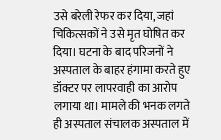उसे बरेली रेफर कर दिया, जहां चिकित्सकों ने उसे मृत घोषित कर दिया। घटना के बाद परिजनों ने अस्पताल के बाहर हंगामा करते हुए डॉक्टर पर लापरवाही का आरोप लगाया था। मामले की भनक लगते ही अस्पताल संचालक अस्पताल में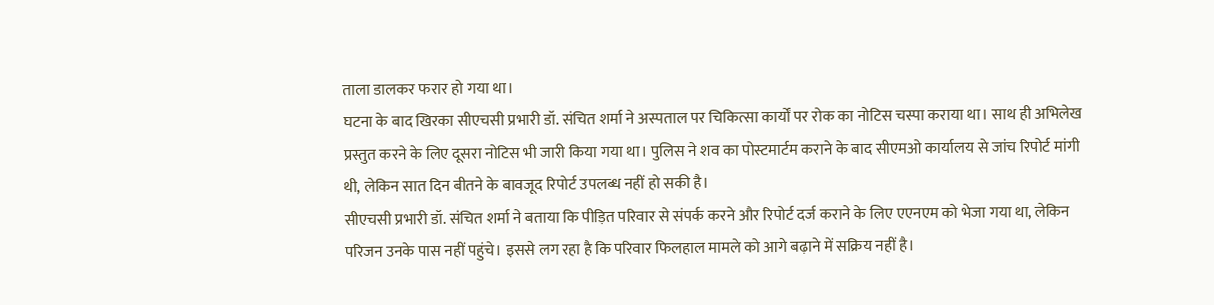ताला डालकर फरार हो गया था।
घटना के बाद खिरका सीएचसी प्रभारी डॉ. संचित शर्मा ने अस्पताल पर चिकित्सा कार्यों पर रोक का नोटिस चस्पा कराया था। साथ ही अभिलेख प्रस्तुत करने के लिए दूसरा नोटिस भी जारी किया गया था। पुलिस ने शव का पोस्टमार्टम कराने के बाद सीएमओ कार्यालय से जांच रिपोर्ट मांगी थी, लेकिन सात दिन बीतने के बावजूद रिपोर्ट उपलब्ध नहीं हो सकी है।
सीएचसी प्रभारी डॉ. संचित शर्मा ने बताया कि पीड़ित परिवार से संपर्क करने और रिपोर्ट दर्ज कराने के लिए एएनएम को भेजा गया था, लेकिन परिजन उनके पास नहीं पहुंचे। इससे लग रहा है कि परिवार फिलहाल मामले को आगे बढ़ाने में सक्रिय नहीं है।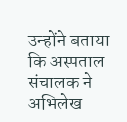उन्होंने बताया कि अस्पताल संचालक ने अभिलेख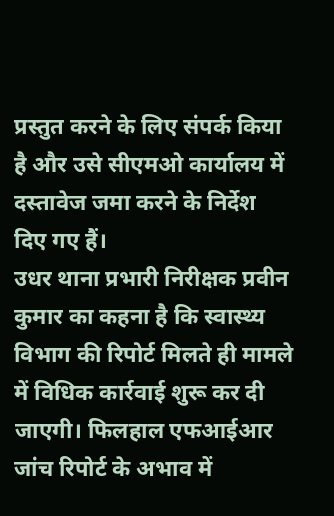प्रस्तुत करने के लिए संपर्क किया है और उसे सीएमओ कार्यालय में दस्तावेज जमा करने के निर्देश दिए गए हैं।
उधर थाना प्रभारी निरीक्षक प्रवीन कुमार का कहना है कि स्वास्थ्य विभाग की रिपोर्ट मिलते ही मामले में विधिक कार्रवाई शुरू कर दी जाएगी। फिलहाल एफआईआर जांच रिपोर्ट के अभाव में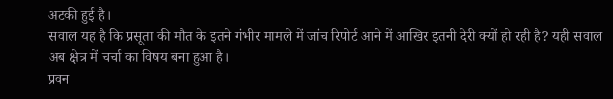अटकी हुई है।
सवाल यह है कि प्रसूता की मौत के इतने गंभीर मामले में जांच रिपोर्ट आने में आखिर इतनी देरी क्यों हो रही है? यही सवाल अब क्षेत्र में चर्चा का विषय बना हुआ है।
प्रवन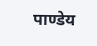पाण्डेय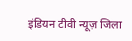इंडियन टीवी न्यूज़ जिला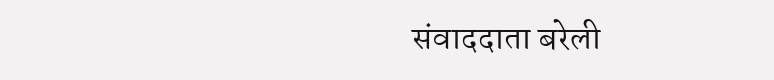संवाददाता बरेली